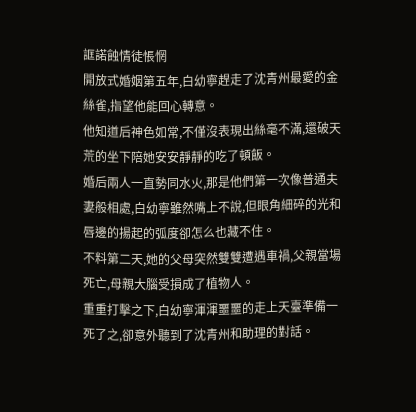誆諾蝕情徒悵惘
開放式婚姻第五年,白幼寧趕走了沈青州最愛的金絲雀,指望他能回心轉意。
他知道后神色如常,不僅沒表現出絲毫不滿,還破天荒的坐下陪她安安靜靜的吃了頓飯。
婚后兩人一直勢同水火,那是他們第一次像普通夫妻般相處,白幼寧雖然嘴上不說,但眼角細碎的光和唇邊的揚起的弧度卻怎么也藏不住。
不料第二天,她的父母突然雙雙遭遇車禍,父親當場死亡,母親大腦受損成了植物人。
重重打擊之下,白幼寧渾渾噩噩的走上天臺準備一死了之,卻意外聽到了沈青州和助理的對話。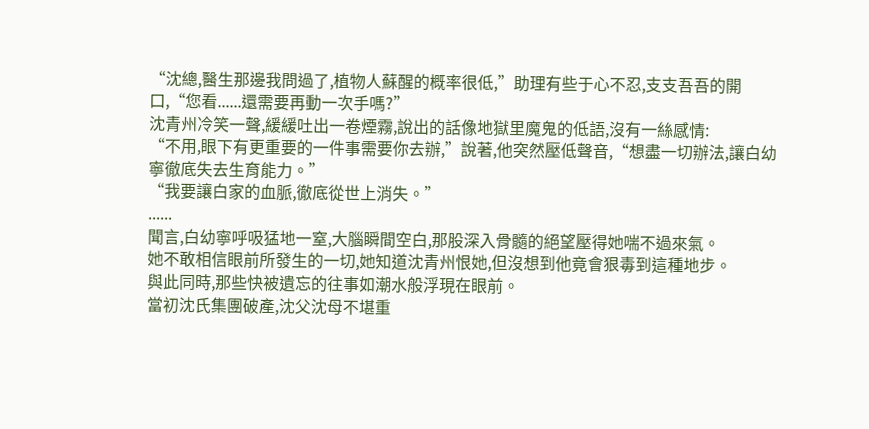“沈總,醫生那邊我問過了,植物人蘇醒的概率很低,”助理有些于心不忍,支支吾吾的開口,“您看......還需要再動一次手嗎?”
沈青州冷笑一聲,緩緩吐出一卷煙霧,說出的話像地獄里魔鬼的低語,沒有一絲感情:
“不用,眼下有更重要的一件事需要你去辦,”說著,他突然壓低聲音,“想盡一切辦法,讓白幼寧徹底失去生育能力。”
“我要讓白家的血脈,徹底從世上消失。”
......
聞言,白幼寧呼吸猛地一窒,大腦瞬間空白,那股深入骨髓的絕望壓得她喘不過來氣。
她不敢相信眼前所發生的一切,她知道沈青州恨她,但沒想到他竟會狠毒到這種地步。
與此同時,那些快被遺忘的往事如潮水般浮現在眼前。
當初沈氏集團破產,沈父沈母不堪重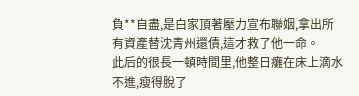負**自盡,是白家頂著壓力宣布聯姻,拿出所有資產替沈青州還債,這才救了他一命。
此后的很長一頓時間里,他整日癱在床上滴水不進,瘦得脫了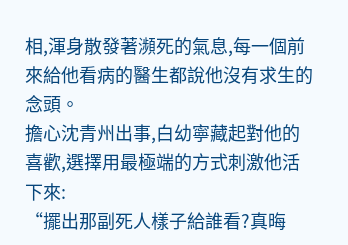相,渾身散發著瀕死的氣息,每一個前來給他看病的醫生都說他沒有求生的念頭。
擔心沈青州出事,白幼寧藏起對他的喜歡,選擇用最極端的方式刺激他活下來:
“擺出那副死人樣子給誰看?真晦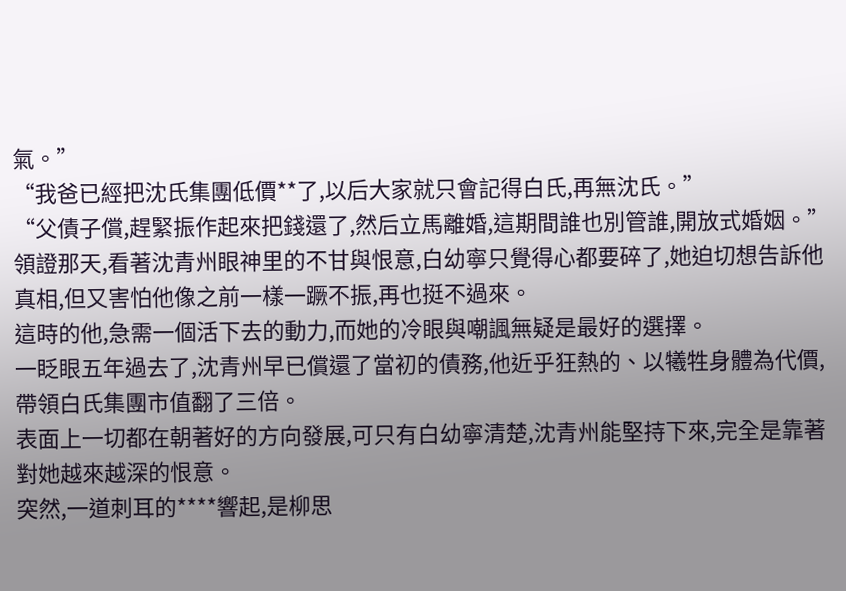氣。”
“我爸已經把沈氏集團低價**了,以后大家就只會記得白氏,再無沈氏。”
“父債子償,趕緊振作起來把錢還了,然后立馬離婚,這期間誰也別管誰,開放式婚姻。”
領證那天,看著沈青州眼神里的不甘與恨意,白幼寧只覺得心都要碎了,她迫切想告訴他真相,但又害怕他像之前一樣一蹶不振,再也挺不過來。
這時的他,急需一個活下去的動力,而她的冷眼與嘲諷無疑是最好的選擇。
一眨眼五年過去了,沈青州早已償還了當初的債務,他近乎狂熱的、以犧牲身體為代價,帶領白氏集團市值翻了三倍。
表面上一切都在朝著好的方向發展,可只有白幼寧清楚,沈青州能堅持下來,完全是靠著對她越來越深的恨意。
突然,一道刺耳的****響起,是柳思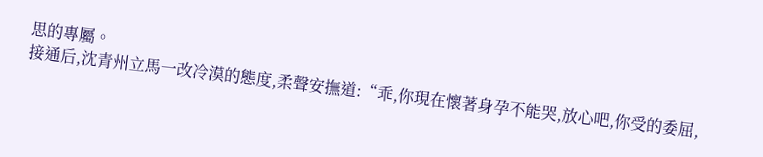思的專屬。
接通后,沈青州立馬一改冷漠的態度,柔聲安撫道:“乖,你現在懷著身孕不能哭,放心吧,你受的委屈,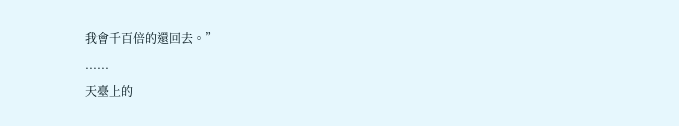我會千百倍的還回去。”
......
天臺上的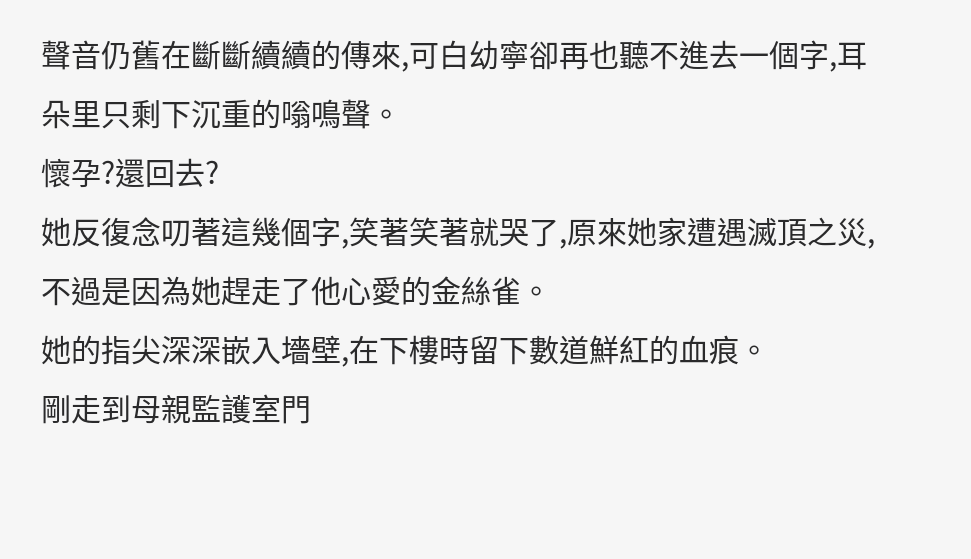聲音仍舊在斷斷續續的傳來,可白幼寧卻再也聽不進去一個字,耳朵里只剩下沉重的嗡鳴聲。
懷孕?還回去?
她反復念叨著這幾個字,笑著笑著就哭了,原來她家遭遇滅頂之災,不過是因為她趕走了他心愛的金絲雀。
她的指尖深深嵌入墻壁,在下樓時留下數道鮮紅的血痕。
剛走到母親監護室門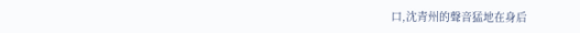口,沈青州的聲音猛地在身后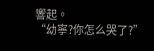響起。
“幼寧?你怎么哭了?”